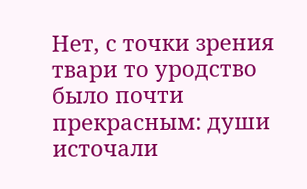Нет, с точки зрения твари то уродство было почти прекрасным: души источали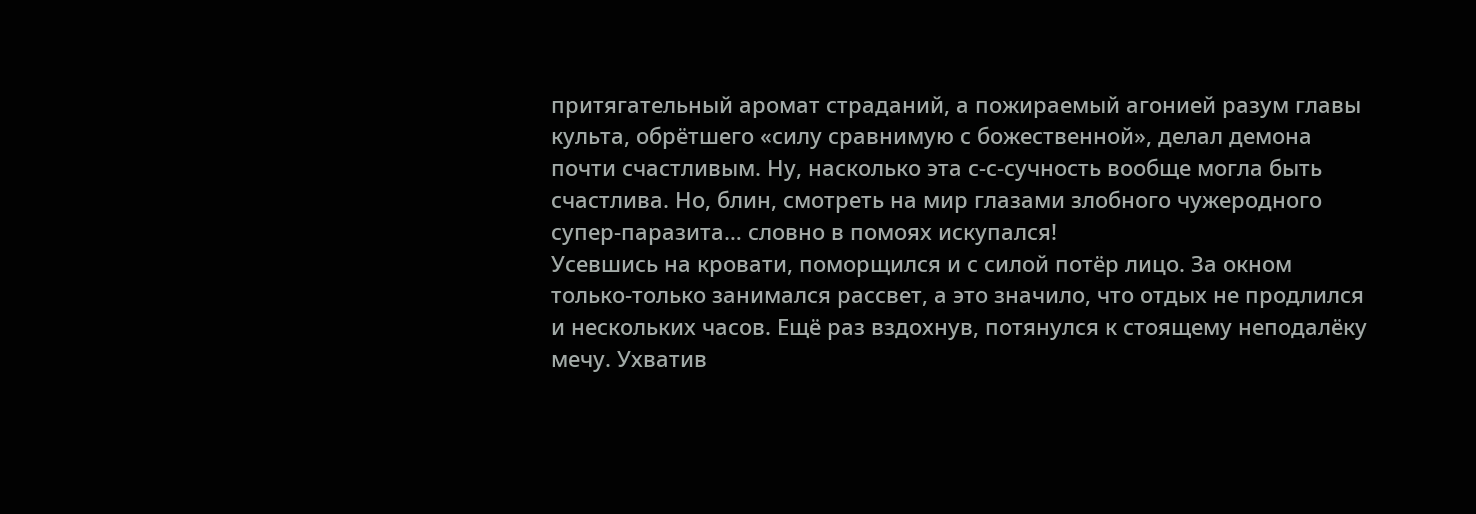притягательный аромат страданий, а пожираемый агонией разум главы культа, обрётшего «силу сравнимую с божественной», делал демона почти счастливым. Ну, насколько эта с-с-сучность вообще могла быть счастлива. Но, блин, смотреть на мир глазами злобного чужеродного супер-паразита… словно в помоях искупался!
Усевшись на кровати, поморщился и с силой потёр лицо. За окном только-только занимался рассвет, а это значило, что отдых не продлился и нескольких часов. Ещё раз вздохнув, потянулся к стоящему неподалёку мечу. Ухватив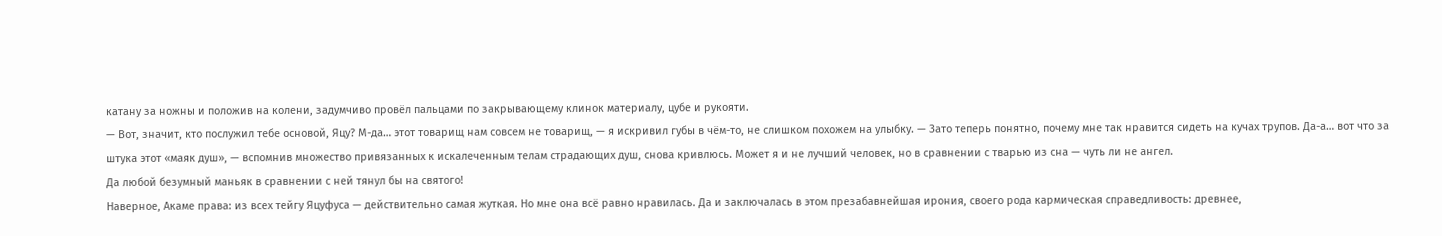катану за ножны и положив на колени, задумчиво провёл пальцами по закрывающему клинок материалу, цубе и рукояти.
— Вот, значит, кто послужил тебе основой, Яцу? М-да… этот товарищ нам совсем не товарищ, — я искривил губы в чём-то, не слишком похожем на улыбку. — Зато теперь понятно, почему мне так нравится сидеть на кучах трупов. Да-а… вот что за штука этот «маяк душ», — вспомнив множество привязанных к искалеченным телам страдающих душ, снова кривлюсь. Может я и не лучший человек, но в сравнении с тварью из сна — чуть ли не ангел.
Да любой безумный маньяк в сравнении с ней тянул бы на святого!
Наверное, Акаме права: из всех тейгу Яцуфуса — действительно самая жуткая. Но мне она всё равно нравилась. Да и заключалась в этом презабавнейшая ирония, своего рода кармическая справедливость: древнее,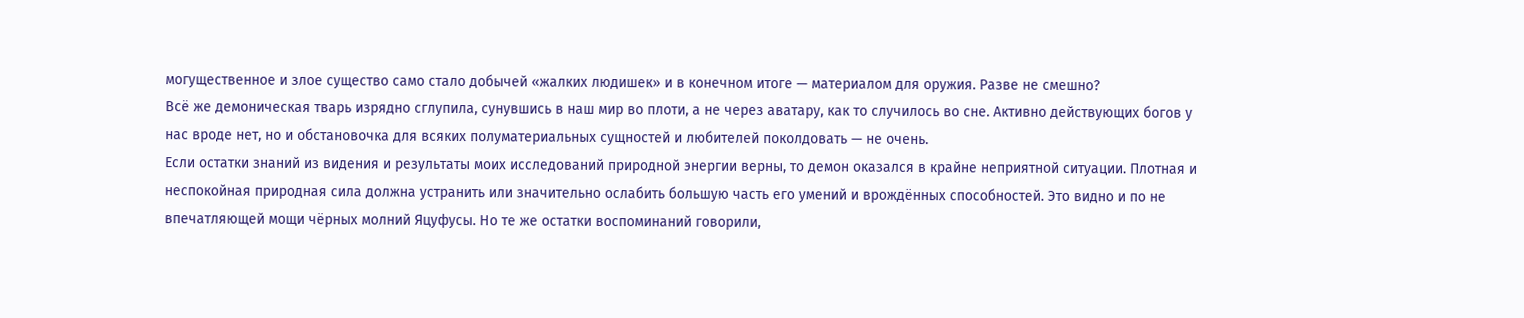могущественное и злое существо само стало добычей «жалких людишек» и в конечном итоге — материалом для оружия. Разве не смешно?
Всё же демоническая тварь изрядно сглупила, сунувшись в наш мир во плоти, а не через аватару, как то случилось во сне. Активно действующих богов у нас вроде нет, но и обстановочка для всяких полуматериальных сущностей и любителей поколдовать — не очень.
Если остатки знаний из видения и результаты моих исследований природной энергии верны, то демон оказался в крайне неприятной ситуации. Плотная и неспокойная природная сила должна устранить или значительно ослабить большую часть его умений и врождённых способностей. Это видно и по не впечатляющей мощи чёрных молний Яцуфусы. Но те же остатки воспоминаний говорили,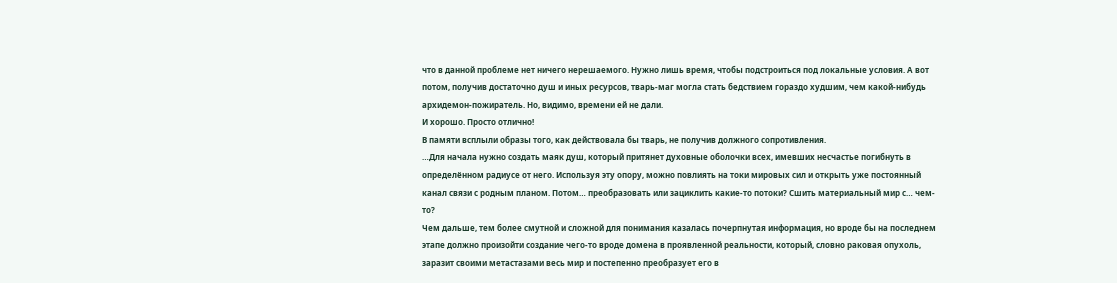что в данной проблеме нет ничего нерешаемого. Нужно лишь время, чтобы подстроиться под локальные условия. А вот потом, получив достаточно душ и иных ресурсов, тварь-маг могла стать бедствием гораздо худшим, чем какой-нибудь архидемон-пожиратель. Но, видимо, времени ей не дали.
И хорошо. Просто отлично!
В памяти всплыли образы того, как действовала бы тварь, не получив должного сопротивления.
…Для начала нужно создать маяк душ, который притянет духовные оболочки всех, имевших несчастье погибнуть в определённом радиусе от него. Используя эту опору, можно повлиять на токи мировых сил и открыть уже постоянный канал связи с родным планом. Потом… преобразовать или зациклить какие-то потоки? Сшить материальный мир с… чем-то?
Чем дальше, тем более смутной и сложной для понимания казалась почерпнутая информация, но вроде бы на последнем этапе должно произойти создание чего-то вроде домена в проявленной реальности, который, словно раковая опухоль, заразит своими метастазами весь мир и постепенно преобразует его в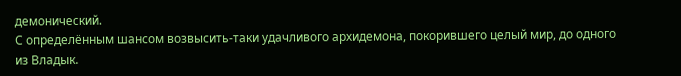демонический.
С определённым шансом возвысить-таки удачливого архидемона, покорившего целый мир, до одного из Владык.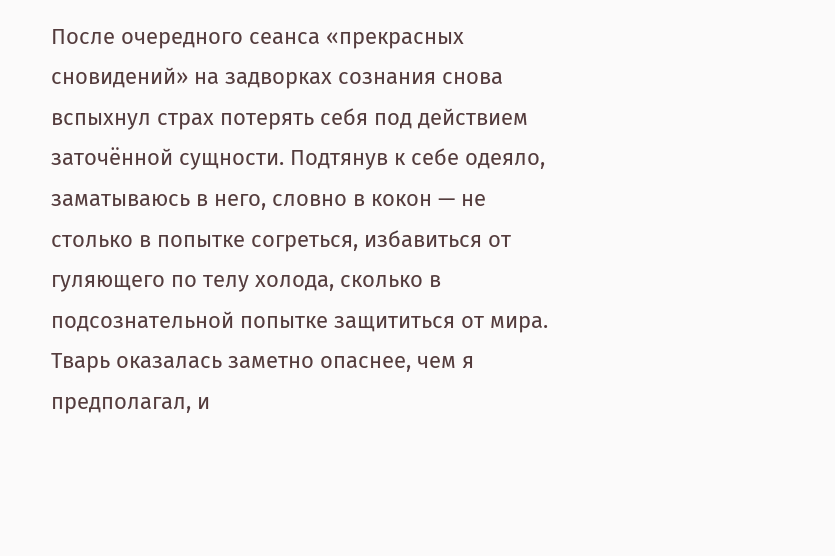После очередного сеанса «прекрасных сновидений» на задворках сознания снова вспыхнул страх потерять себя под действием заточённой сущности. Подтянув к себе одеяло, заматываюсь в него, словно в кокон — не столько в попытке согреться, избавиться от гуляющего по телу холода, сколько в подсознательной попытке защититься от мира.
Тварь оказалась заметно опаснее, чем я предполагал, и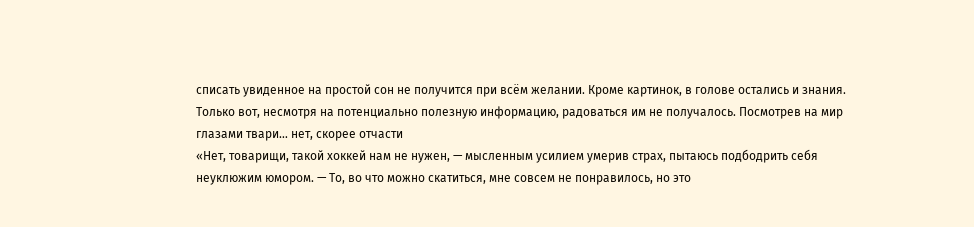списать увиденное на простой сон не получится при всём желании. Кроме картинок, в голове остались и знания. Только вот, несмотря на потенциально полезную информацию, радоваться им не получалось. Посмотрев на мир глазами твари… нет, скорее отчасти
«Нет, товарищи, такой хоккей нам не нужен, — мысленным усилием умерив страх, пытаюсь подбодрить себя неуклюжим юмором. — То, во что можно скатиться, мне совсем не понравилось, но это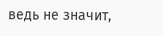ведь не значит,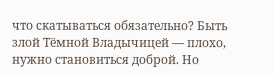что скатываться обязательно? Быть злой Тёмной Владычицей — плохо, нужно становиться доброй. Но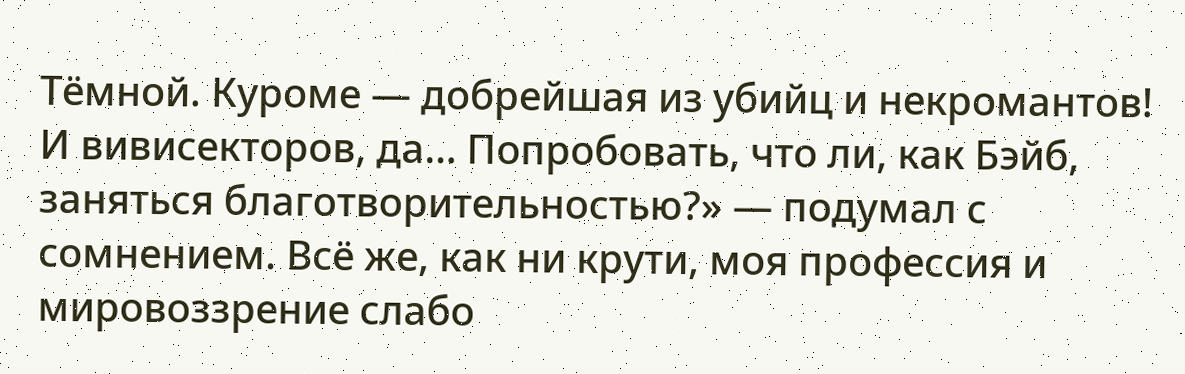Тёмной. Куроме — добрейшая из убийц и некромантов! И вивисекторов, да… Попробовать, что ли, как Бэйб, заняться благотворительностью?» — подумал с сомнением. Всё же, как ни крути, моя профессия и мировоззрение слабо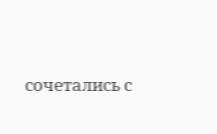сочетались с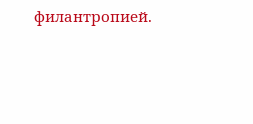филантропией.